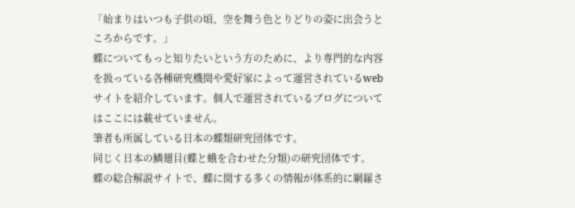「始まりはいつも子供の頃、空を舞う色とりどりの姿に出会うところからです。」
蝶についてもっと知りたいという方のために、より専門的な内容を扱っている各種研究機関や愛好家によって運営されているwebサイトを紹介しています。個人で運営されているブログについてはここには載せていません。
筆者も所属している日本の蝶類研究団体です。
同じく日本の鱗翅目(蝶と蛾を合わせた分類)の研究団体です。
蝶の総合解説サイトで、蝶に関する多くの情報が体系的に網羅さ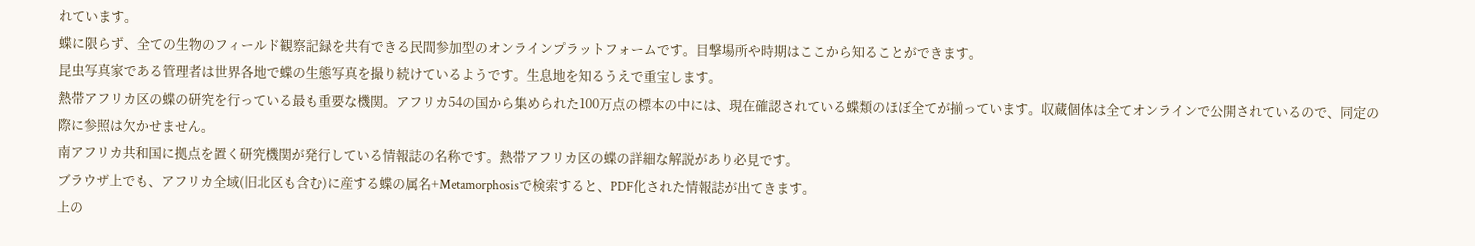れています。
蝶に限らず、全ての生物のフィールド観察記録を共有できる民間参加型のオンラインプラットフォームです。目撃場所や時期はここから知ることができます。
昆虫写真家である管理者は世界各地で蝶の生態写真を撮り続けているようです。生息地を知るうえで重宝します。
熱帯アフリカ区の蝶の研究を行っている最も重要な機関。アフリカ54の国から集められた100万点の標本の中には、現在確認されている蝶類のほぼ全てが揃っています。収蔵個体は全てオンラインで公開されているので、同定の際に参照は欠かせません。
南アフリカ共和国に拠点を置く研究機関が発行している情報誌の名称です。熱帯アフリカ区の蝶の詳細な解説があり必見です。
ブラウザ上でも、アフリカ全域(旧北区も含む)に産する蝶の属名+Metamorphosisで検索すると、PDF化された情報誌が出てきます。
上の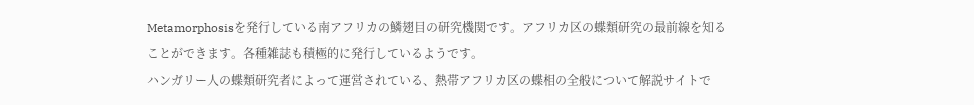Metamorphosisを発行している南アフリカの鱗翅目の研究機関です。アフリカ区の蝶類研究の最前線を知ることができます。各種雑誌も積極的に発行しているようです。
ハンガリー人の蝶類研究者によって運営されている、熱帯アフリカ区の蝶相の全般について解説サイトで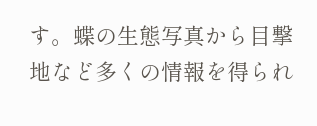す。蝶の生態写真から目撃地など多くの情報を得られ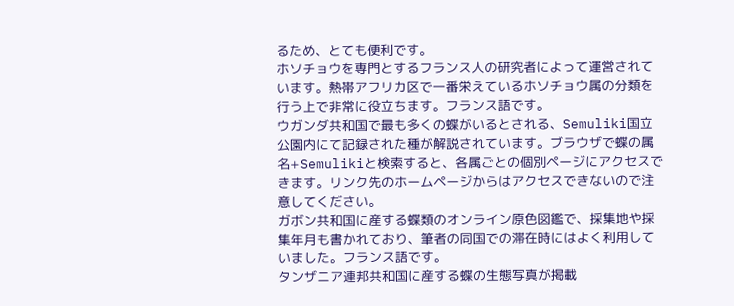るため、とても便利です。
ホソチョウを専門とするフランス人の研究者によって運営されています。熱帯アフリカ区で一番栄えているホソチョウ属の分類を行う上で非常に役立ちます。フランス語です。
ウガンダ共和国で最も多くの蝶がいるとされる、Semuliki国立公園内にて記録された種が解説されています。ブラウザで蝶の属名+Semulikiと検索すると、各属ごとの個別ページにアクセスできます。リンク先のホームページからはアクセスできないので注意してください。
ガボン共和国に産する蝶類のオンライン原色図鑑で、採集地や採集年月も書かれており、筆者の同国での滞在時にはよく利用していました。フランス語です。
タンザニア連邦共和国に産する蝶の生態写真が掲載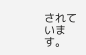されています。